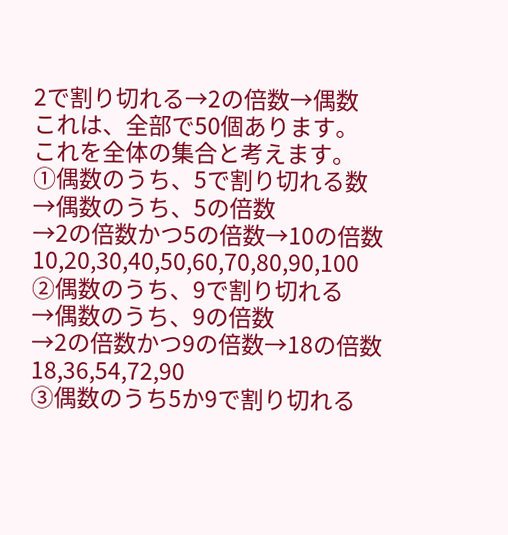2で割り切れる→2の倍数→偶数
これは、全部で50個あります。
これを全体の集合と考えます。
①偶数のうち、5で割り切れる数
→偶数のうち、5の倍数
→2の倍数かつ5の倍数→10の倍数
10,20,30,40,50,60,70,80,90,100
②偶数のうち、9で割り切れる
→偶数のうち、9の倍数
→2の倍数かつ9の倍数→18の倍数
18,36,54,72,90
③偶数のうち5か9で割り切れる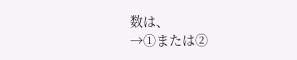数は、
→①または②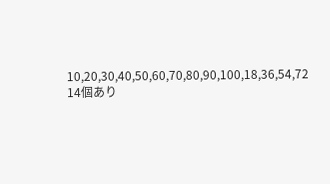10,20,30,40,50,60,70,80,90,100,18,36,54,72
14個あり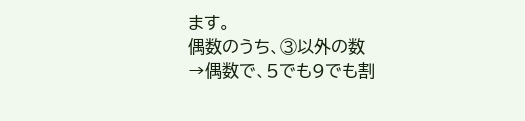ます。
偶数のうち、③以外の数
→偶数で、5でも9でも割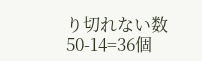り切れない数
50-14=36個